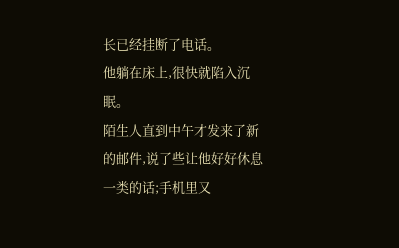长已经挂断了电话。
他躺在床上,很快就陷入沉眠。
陌生人直到中午才发来了新的邮件,说了些让他好好休息一类的话;手机里又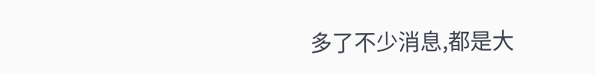多了不少消息,都是大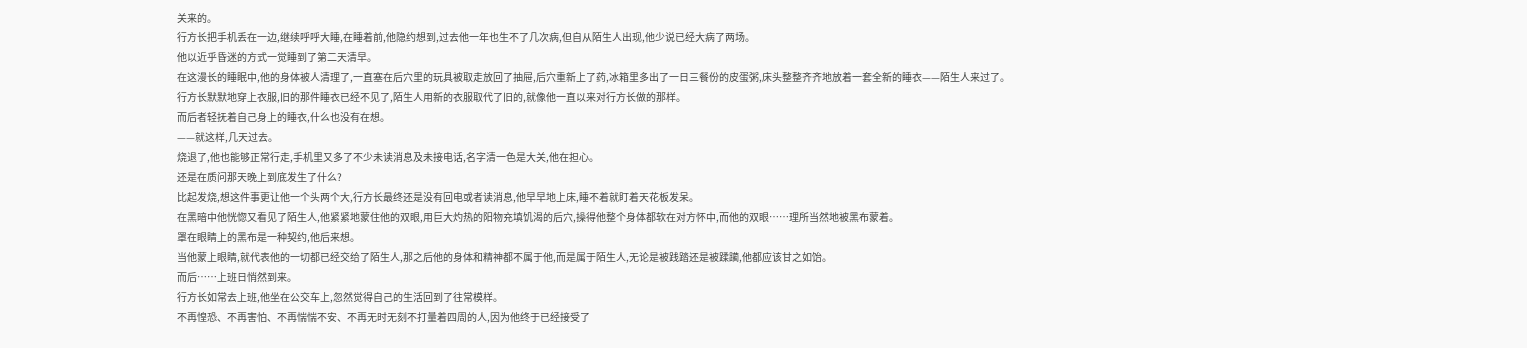关来的。
行方长把手机丢在一边,继续呼呼大睡,在睡着前,他隐约想到,过去他一年也生不了几次病,但自从陌生人出现,他少说已经大病了两场。
他以近乎昏迷的方式一觉睡到了第二天清早。
在这漫长的睡眠中,他的身体被人清理了,一直塞在后穴里的玩具被取走放回了抽屉,后穴重新上了药,冰箱里多出了一日三餐份的皮蛋粥,床头整整齐齐地放着一套全新的睡衣——陌生人来过了。
行方长默默地穿上衣服,旧的那件睡衣已经不见了,陌生人用新的衣服取代了旧的,就像他一直以来对行方长做的那样。
而后者轻抚着自己身上的睡衣,什么也没有在想。
——就这样,几天过去。
烧退了,他也能够正常行走,手机里又多了不少未读消息及未接电话,名字清一色是大关,他在担心。
还是在质问那天晚上到底发生了什么?
比起发烧,想这件事更让他一个头两个大,行方长最终还是没有回电或者读消息,他早早地上床,睡不着就盯着天花板发呆。
在黑暗中他恍惚又看见了陌生人,他紧紧地蒙住他的双眼,用巨大灼热的阳物充填饥渴的后穴,操得他整个身体都软在对方怀中,而他的双眼……理所当然地被黑布蒙着。
罩在眼睛上的黑布是一种契约,他后来想。
当他蒙上眼睛,就代表他的一切都已经交给了陌生人,那之后他的身体和精神都不属于他,而是属于陌生人,无论是被践踏还是被蹂躏,他都应该甘之如饴。
而后……上班日悄然到来。
行方长如常去上班,他坐在公交车上,忽然觉得自己的生活回到了往常模样。
不再惶恐、不再害怕、不再惴惴不安、不再无时无刻不打量着四周的人,因为他终于已经接受了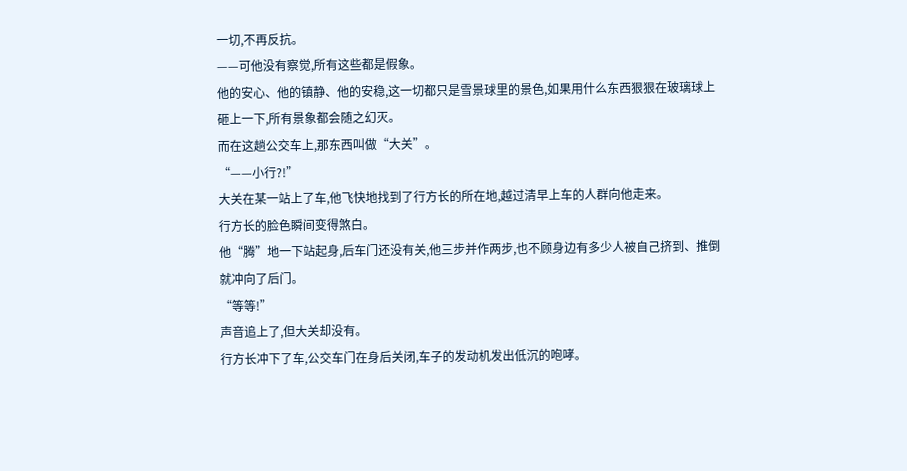一切,不再反抗。
——可他没有察觉,所有这些都是假象。
他的安心、他的镇静、他的安稳,这一切都只是雪景球里的景色,如果用什么东西狠狠在玻璃球上砸上一下,所有景象都会随之幻灭。
而在这趟公交车上,那东西叫做“大关”。
“——小行?!”
大关在某一站上了车,他飞快地找到了行方长的所在地,越过清早上车的人群向他走来。
行方长的脸色瞬间变得煞白。
他“腾”地一下站起身,后车门还没有关,他三步并作两步,也不顾身边有多少人被自己挤到、推倒就冲向了后门。
“等等!”
声音追上了,但大关却没有。
行方长冲下了车,公交车门在身后关闭,车子的发动机发出低沉的咆哮。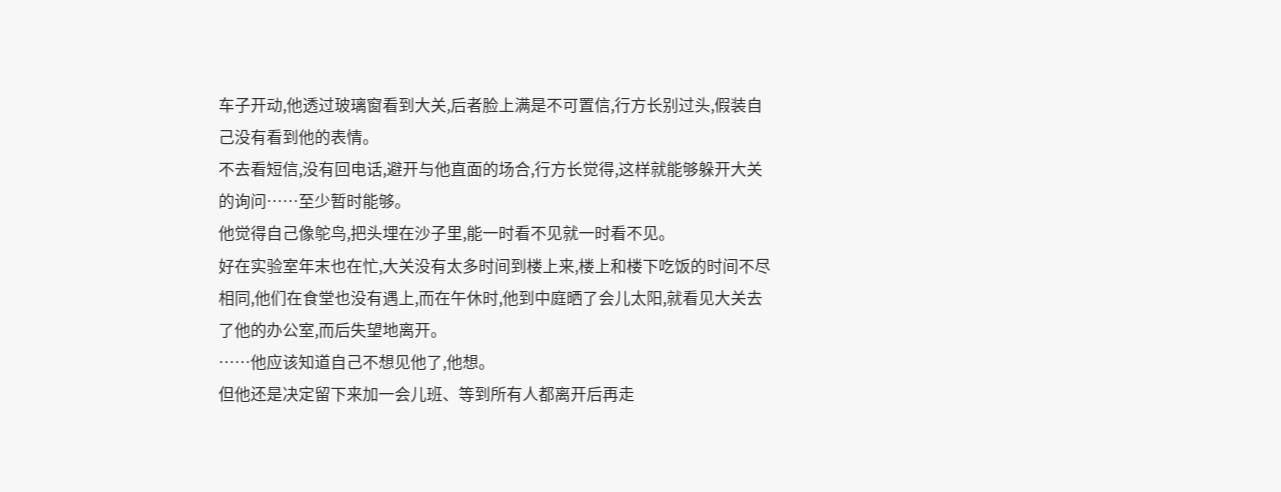车子开动,他透过玻璃窗看到大关,后者脸上满是不可置信,行方长别过头,假装自己没有看到他的表情。
不去看短信,没有回电话,避开与他直面的场合,行方长觉得,这样就能够躲开大关的询问……至少暂时能够。
他觉得自己像鸵鸟,把头埋在沙子里,能一时看不见就一时看不见。
好在实验室年末也在忙,大关没有太多时间到楼上来,楼上和楼下吃饭的时间不尽相同,他们在食堂也没有遇上,而在午休时,他到中庭晒了会儿太阳,就看见大关去了他的办公室,而后失望地离开。
……他应该知道自己不想见他了,他想。
但他还是决定留下来加一会儿班、等到所有人都离开后再走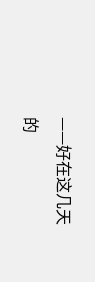——好在这几天的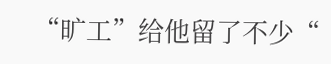“旷工”给他留了不少“